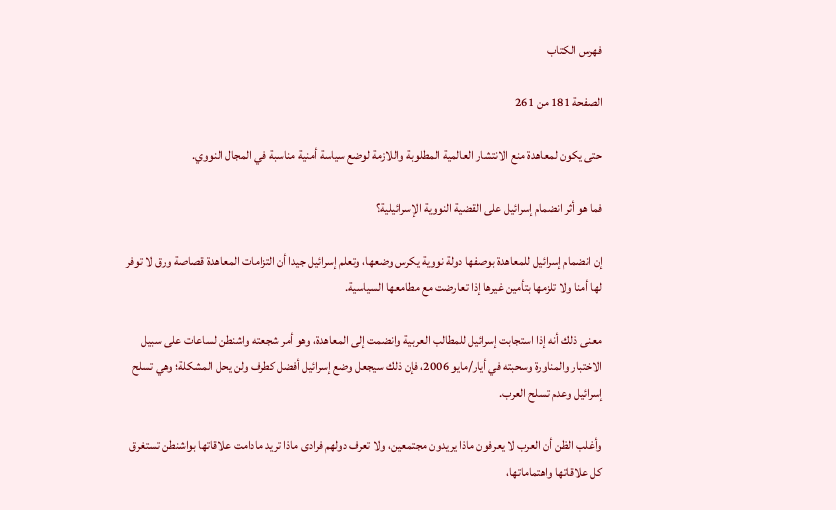فهرس الكتاب

الصفحة 181 من 261

حتى يكون لمعاهدة منع الانتشار العالمية المطلوبة واللازمة لوضع سياسة أمنية مناسبة في المجال النووي.

فما هو أثر انضمام إسرائيل على القضية النووية الإسرائيلية؟

إن انضمام إسرائيل للمعاهدة بوصفها دولة نووية يكرس وضعها، وتعلم إسرائيل جيدا أن التزامات المعاهدة قصاصة ورق لا توفر لها أمنا ولا تلزمها بتأمين غيرها إذا تعارضت مع مطامعها السياسية.

معنى ذلك أنه إذا استجابت إسرائيل للمطالب العربية وانضمت إلى المعاهدة، وهو أمر شجعته واشنطن لساعات على سبيل الاختبار والمناورة وسحبته في أيار/مايو 2006، فإن ذلك سيجعل وضع إسرائيل أفضل كطرف ولن يحل المشكلة؛ وهي تسلح إسرائيل وعدم تسلح العرب.

وأغلب الظن أن العرب لا يعرفون ماذا يريدون مجتمعين، ولا تعرف دولهم فرادى ماذا تريد مادامت علاقاتها بواشنطن تستغرق كل علاقاتها واهتماماتها،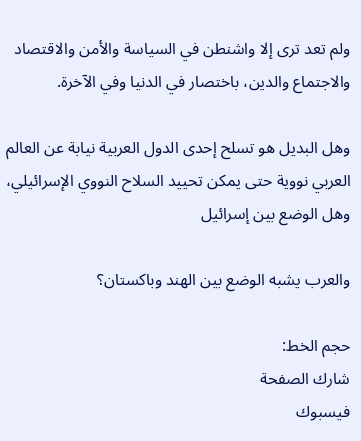ولم تعد ترى إلا واشنطن في السياسة والأمن والاقتصاد والاجتماع والدين، باختصار في الدنيا وفي الآخرة.

وهل البديل هو تسلح إحدى الدول العربية نيابة عن العالم العربي نووية حتى يمكن تحييد السلاح النووي الإسرائيلي، وهل الوضع بين إسرائيل

والعرب يشبه الوضع بين الهند وباكستان؟

حجم الخط:
شارك الصفحة
فيسبوك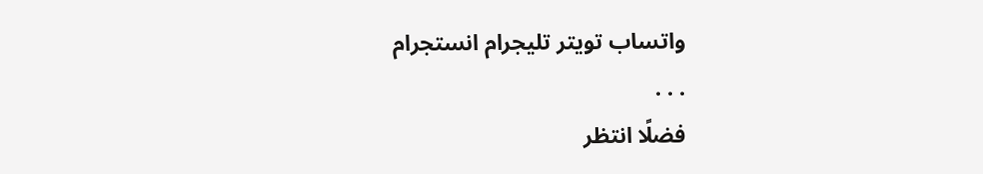واتساب تويتر تليجرام انستجرام
. . .
فضلًا انتظر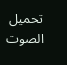تحميل الصوت